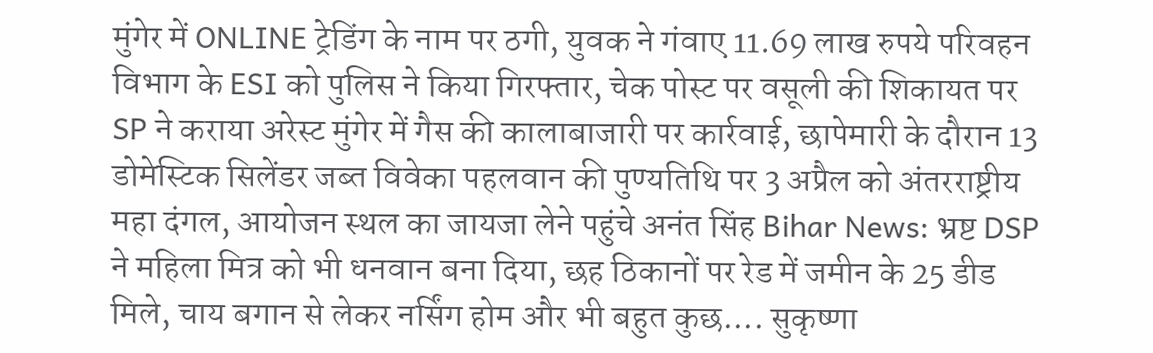मुंगेर में ONLINE ट्रेडिंग के नाम पर ठगी, युवक ने गंवाए 11.69 लाख रुपये परिवहन विभाग के ESI को पुलिस ने किया गिरफ्तार, चेक पोस्ट पर वसूली की शिकायत पर SP ने कराया अरेस्ट मुंगेर में गैस की कालाबाजारी पर कार्रवाई, छापेमारी के दौरान 13 डोमेस्टिक सिलेंडर जब्त विवेका पहलवान की पुण्यतिथि पर 3 अप्रैल को अंतरराष्ट्रीय महा दंगल, आयोजन स्थल का जायजा लेने पहुंचे अनंत सिंह Bihar News: भ्रष्ट DSP ने महिला मित्र को भी धनवान बना दिया, छह ठिकानों पर रेड में जमीन के 25 डीड मिले, चाय बगान से लेकर नर्सिंग होम और भी बहुत कुछ.... सुकृष्णा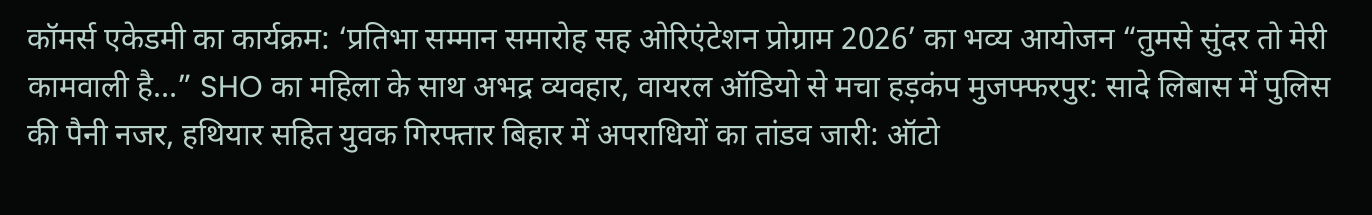कॉमर्स एकेडमी का कार्यक्रम: ‘प्रतिभा सम्मान समारोह सह ओरिएंटेशन प्रोग्राम 2026’ का भव्य आयोजन “तुमसे सुंदर तो मेरी कामवाली है…” SHO का महिला के साथ अभद्र व्यवहार, वायरल ऑडियो से मचा हड़कंप मुजफ्फरपुर: सादे लिबास में पुलिस की पैनी नजर, हथियार सहित युवक गिरफ्तार बिहार में अपराधियों का तांडव जारी: ऑटो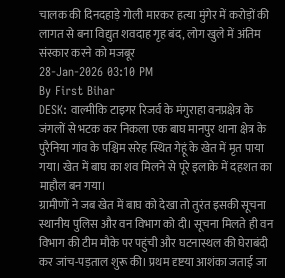चालक की दिनदहाड़े गोली मारकर हत्या मुंगेर में करोड़ों की लागत से बना विद्युत शवदाह गृह बंद, लोग खुले में अंतिम संस्कार करने को मजबूर
28-Jan-2026 03:10 PM
By First Bihar
DESK: वाल्मीकि टाइगर रिजर्व के मंगुराहा वनप्रक्षेत्र के जंगलों से भटक कर निकला एक बाघ मानपुर थाना क्षेत्र के पुरैनिया गांव के पश्चिम सरेह स्थित गेहूं के खेत में मृत पाया गया। खेत में बाघ का शव मिलने से पूरे इलाके में दहशत का माहौल बन गया।
ग्रामीणों ने जब खेत में बाघ को देखा तो तुरंत इसकी सूचना स्थानीय पुलिस और वन विभाग को दी। सूचना मिलते ही वन विभाग की टीम मौके पर पहुंची और घटनास्थल की घेराबंदी कर जांच-पड़ताल शुरू की। प्रथम दृष्टया आशंका जताई जा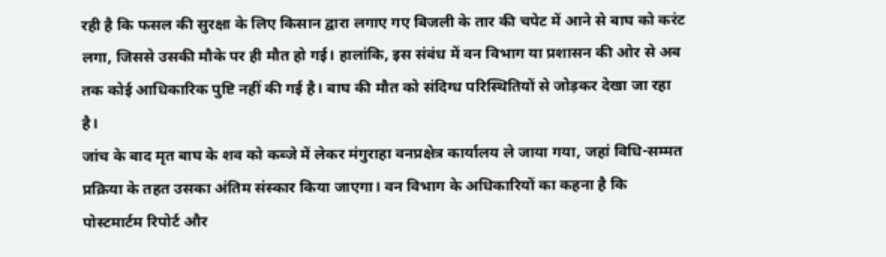रही है कि फसल की सुरक्षा के लिए किसान द्वारा लगाए गए बिजली के तार की चपेट में आने से बाघ को करंट लगा, जिससे उसकी मौके पर ही मौत हो गई। हालांकि, इस संबंध में वन विभाग या प्रशासन की ओर से अब तक कोई आधिकारिक पुष्टि नहीं की गई है। बाघ की मौत को संदिग्ध परिस्थितियों से जोड़कर देखा जा रहा है।
जांच के बाद मृत बाघ के शव को कब्जे में लेकर मंगुराहा वनप्रक्षेत्र कार्यालय ले जाया गया, जहां विधि-सम्मत प्रक्रिया के तहत उसका अंतिम संस्कार किया जाएगा। वन विभाग के अधिकारियों का कहना है कि पोस्टमार्टम रिपोर्ट और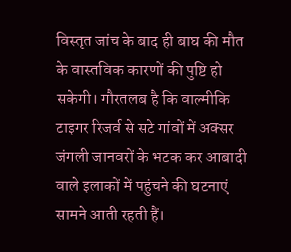विस्तृत जांच के बाद ही बाघ की मौत के वास्तविक कारणों की पुष्टि हो सकेगी। गौरतलब है कि वाल्मीकि टाइगर रिजर्व से सटे गांवों में अक्सर जंगली जानवरों के भटक कर आबादी वाले इलाकों में पहुंचने की घटनाएं सामने आती रहती हैं।